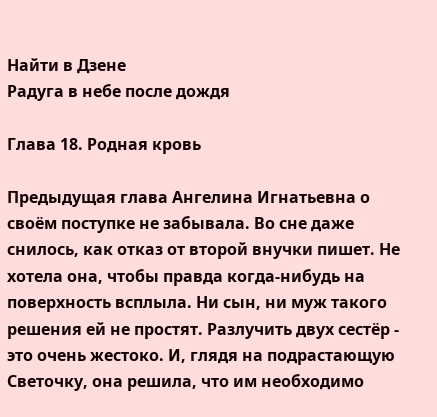Найти в Дзене
Радуга в небе после дождя

Глава 18. Родная кровь

Предыдущая глава Ангелина Игнатьевна о своём поступке не забывала. Во сне даже снилось, как отказ от второй внучки пишет. Не хотела она, чтобы правда когда-нибудь на поверхность всплыла. Ни сын, ни муж такого решения ей не простят. Разлучить двух сестёр - это очень жестоко. И, глядя на подрастающую Светочку, она решила, что им необходимо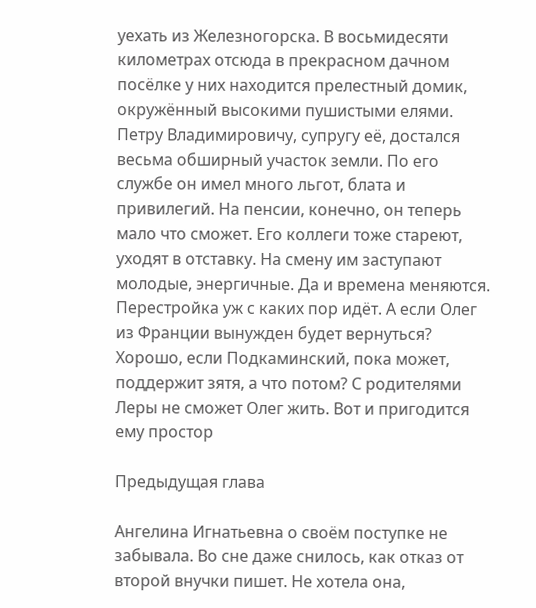уехать из Железногорска. В восьмидесяти километрах отсюда в прекрасном дачном посёлке у них находится прелестный домик, окружённый высокими пушистыми елями. Петру Владимировичу, супругу её, достался весьма обширный участок земли. По его службе он имел много льгот, блата и привилегий. На пенсии, конечно, он теперь мало что сможет. Его коллеги тоже стареют, уходят в отставку. На смену им заступают молодые, энергичные. Да и времена меняются. Перестройка уж с каких пор идёт. А если Олег из Франции вынужден будет вернуться? Хорошо, если Подкаминский, пока может, поддержит зятя, а что потом? С родителями Леры не сможет Олег жить. Вот и пригодится ему простор

Предыдущая глава

Ангелина Игнатьевна о своём поступке не забывала. Во сне даже снилось, как отказ от второй внучки пишет. Не хотела она,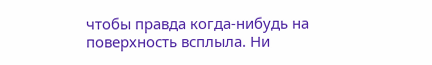чтобы правда когда-нибудь на поверхность всплыла. Ни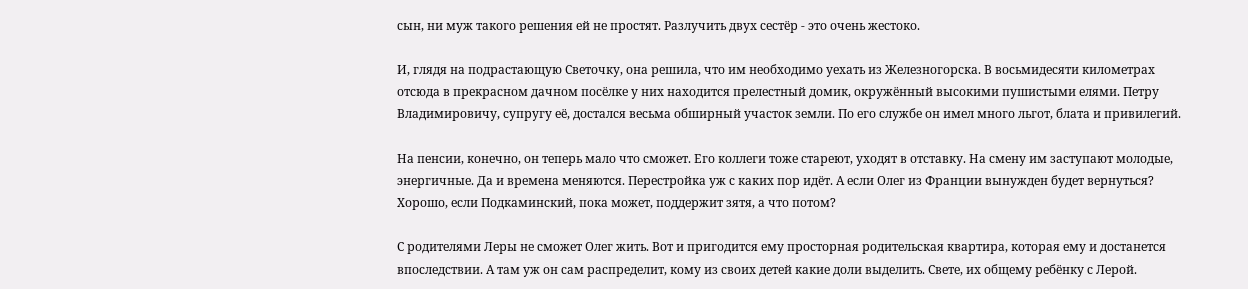сын, ни муж такого решения ей не простят. Разлучить двух сестёр - это очень жестоко.

И, глядя на подрастающую Светочку, она решила, что им необходимо уехать из Железногорска. В восьмидесяти километрах отсюда в прекрасном дачном посёлке у них находится прелестный домик, окружённый высокими пушистыми елями. Петру Владимировичу, супругу её, достался весьма обширный участок земли. По его службе он имел много льгот, блата и привилегий.

На пенсии, конечно, он теперь мало что сможет. Его коллеги тоже стареют, уходят в отставку. На смену им заступают молодые, энергичные. Да и времена меняются. Перестройка уж с каких пор идёт. А если Олег из Франции вынужден будет вернуться? Хорошо, если Подкаминский, пока может, поддержит зятя, а что потом?

С родителями Леры не сможет Олег жить. Вот и пригодится ему просторная родительская квартира, которая ему и достанется впоследствии. А там уж он сам распределит, кому из своих детей какие доли выделить. Свете, их общему ребёнку с Лерой.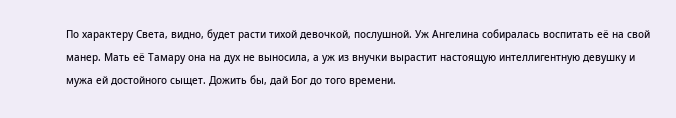По характеру Света, видно, будет расти тихой девочкой, послушной. Уж Ангелина собиралась воспитать её на свой манер. Мать её Тамару она на дух не выносила, а уж из внучки вырастит настоящую интеллигентную девушку и мужа ей достойного сыщет. Дожить бы, дай Бог до того времени.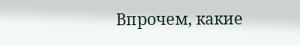Впрочем, какие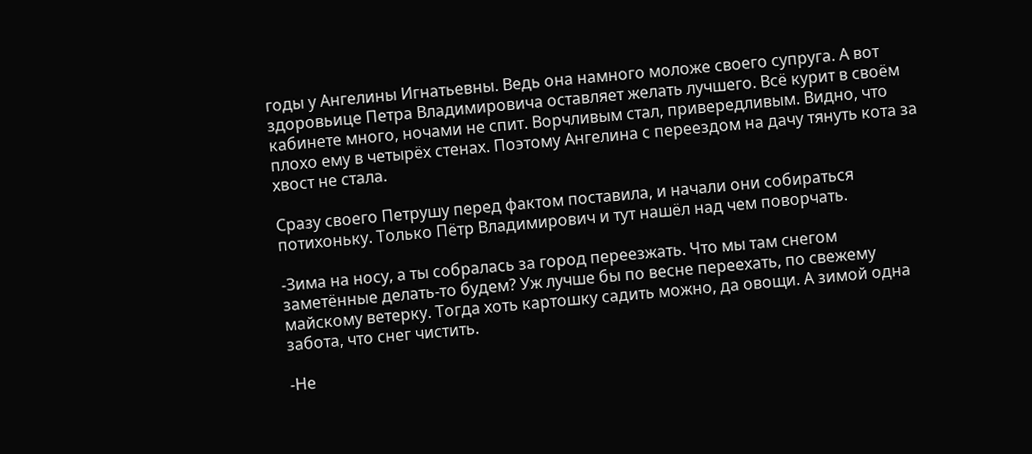годы у Ангелины Игнатьевны. Ведь она намного моложе своего супруга. А вот здоровьице Петра Владимировича оставляет желать лучшего. Всё курит в своём кабинете много, ночами не спит. Ворчливым стал, привередливым. Видно, что плохо ему в четырёх стенах. Поэтому Ангелина с переездом на дачу тянуть кота за хвост не стала.

Сразу своего Петрушу перед фактом поставила, и начали они собираться потихоньку. Только Пётр Владимирович и тут нашёл над чем поворчать.

-Зима на носу, а ты собралась за город переезжать. Что мы там снегом заметённые делать-то будем? Уж лучше бы по весне переехать, по свежему майскому ветерку. Тогда хоть картошку садить можно, да овощи. А зимой одна забота, что снег чистить.

-Не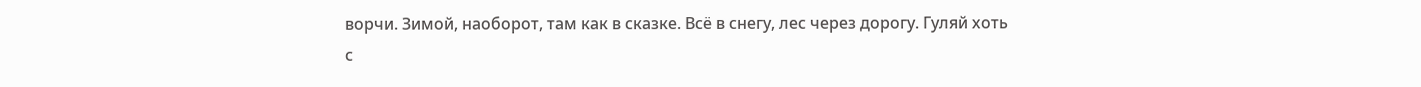ворчи. Зимой, наоборот, там как в сказке. Всё в снегу, лес через дорогу. Гуляй хоть с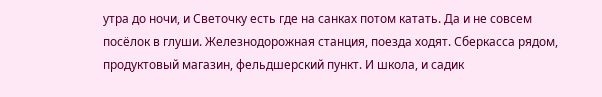утра до ночи, и Светочку есть где на санках потом катать. Да и не совсем посёлок в глуши. Железнодорожная станция, поезда ходят. Сберкасса рядом, продуктовый магазин, фельдшерский пункт. И школа, и садик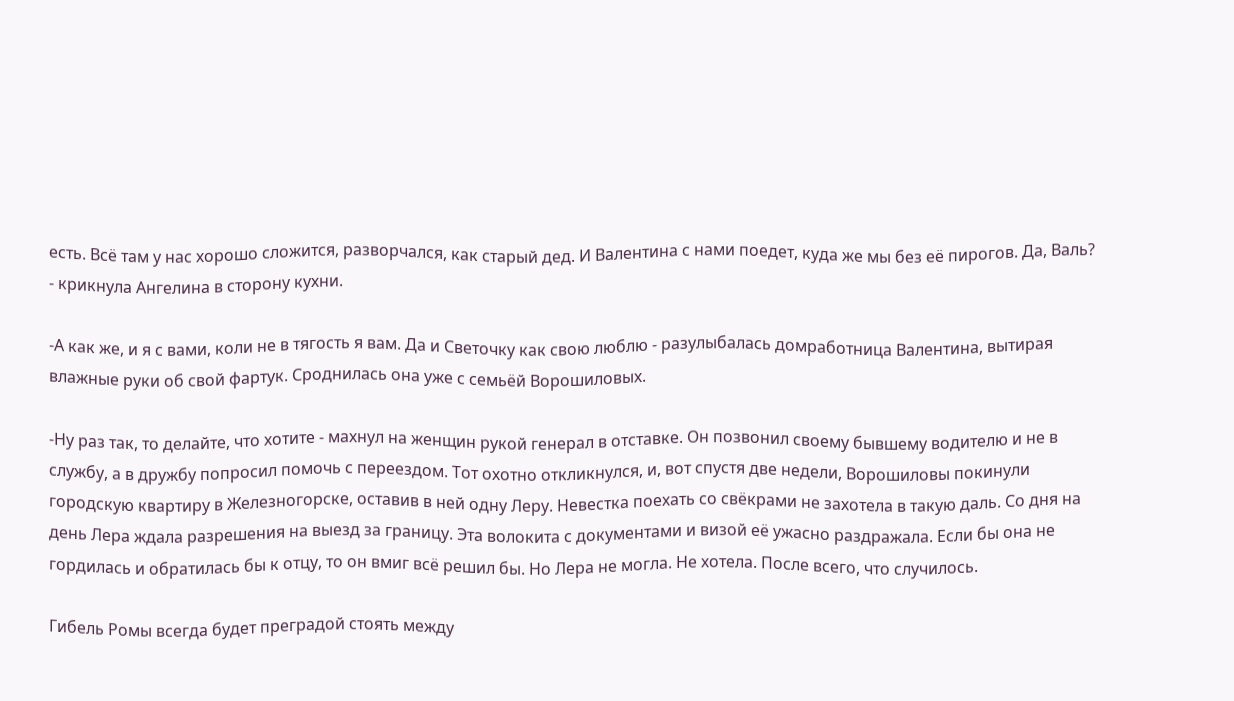есть. Всё там у нас хорошо сложится, разворчался, как старый дед. И Валентина с нами поедет, куда же мы без её пирогов. Да, Валь? - крикнула Ангелина в сторону кухни.

-А как же, и я с вами, коли не в тягость я вам. Да и Светочку как свою люблю - разулыбалась домработница Валентина, вытирая влажные руки об свой фартук. Сроднилась она уже с семьёй Ворошиловых.

-Ну раз так, то делайте, что хотите - махнул на женщин рукой генерал в отставке. Он позвонил своему бывшему водителю и не в службу, а в дружбу попросил помочь с переездом. Тот охотно откликнулся, и, вот спустя две недели, Ворошиловы покинули городскую квартиру в Железногорске, оставив в ней одну Леру. Невестка поехать со свёкрами не захотела в такую даль. Со дня на день Лера ждала разрешения на выезд за границу. Эта волокита с документами и визой её ужасно раздражала. Если бы она не гордилась и обратилась бы к отцу, то он вмиг всё решил бы. Но Лера не могла. Не хотела. После всего, что случилось.

Гибель Ромы всегда будет преградой стоять между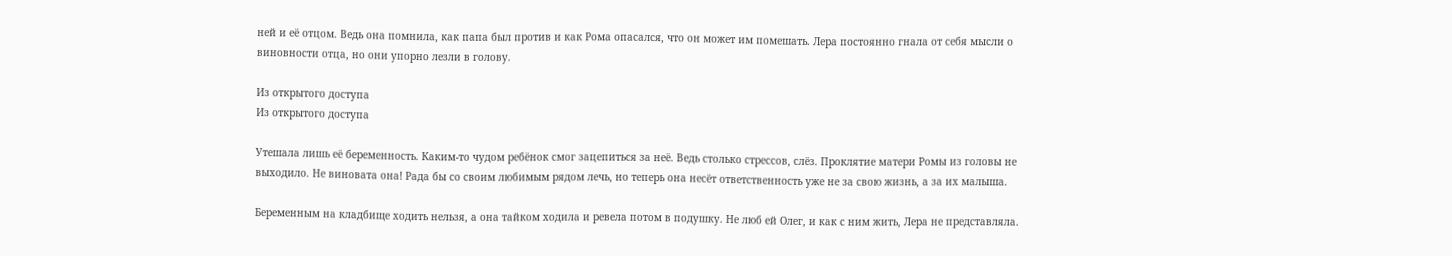ней и её отцом. Ведь она помнила, как папа был против и как Рома опасался, что он может им помешать. Лера постоянно гнала от себя мысли о виновности отца, но они упорно лезли в голову.

Из открытого доступа
Из открытого доступа

Утешала лишь её беременность. Каким-то чудом ребёнок смог зацепиться за неё. Ведь столько стрессов, слёз. Проклятие матери Ромы из головы не выходило. Не виновата она! Рада бы со своим любимым рядом лечь, но теперь она несёт ответственность уже не за свою жизнь, а за их малыша.

Беременным на кладбище ходить нельзя, а она тайком ходила и ревела потом в подушку. Не люб ей Олег, и как с ним жить, Лера не представляла.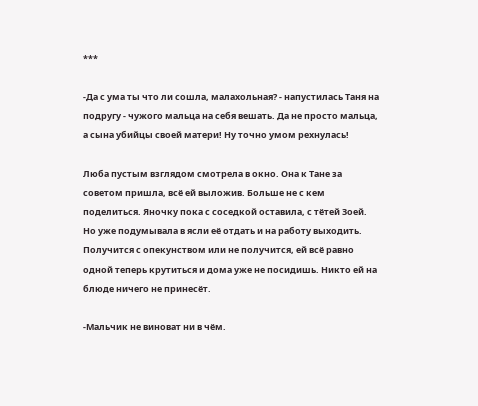***

-Да с ума ты что ли сошла, малахольная? - напустилась Таня на подругу - чужого мальца на себя вешать. Да не просто мальца, а сына убийцы своей матери! Ну точно умом рехнулась!

Люба пустым взглядом смотрела в окно. Она к Тане за советом пришла, всё ей выложив. Больше не с кем поделиться. Яночку пока с соседкой оставила, с тётей Зоей. Но уже подумывала в ясли её отдать и на работу выходить. Получится с опекунством или не получится, ей всё равно одной теперь крутиться и дома уже не посидишь. Никто ей на блюде ничего не принесёт.

-Мальчик не виноват ни в чём.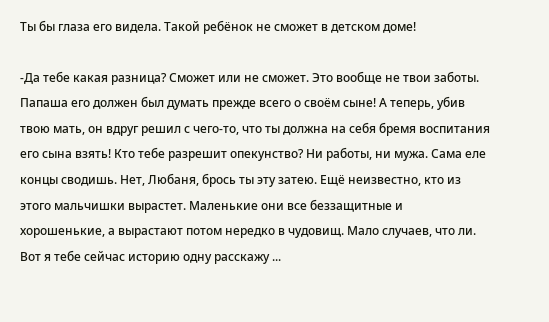Ты бы глаза его видела. Такой ребёнок не сможет в детском доме!

-Да тебе какая разница? Сможет или не сможет. Это вообще не твои заботы. Папаша его должен был думать прежде всего о своём сыне! А теперь, убив твою мать, он вдруг решил с чего-то, что ты должна на себя бремя воспитания его сына взять! Кто тебе разрешит опекунство? Ни работы, ни мужа. Сама еле концы сводишь. Нет, Любаня, брось ты эту затею. Ещё неизвестно, кто из этого мальчишки вырастет. Маленькие они все беззащитные и хорошенькие, а вырастают потом нередко в чудовищ. Мало случаев, что ли. Вот я тебе сейчас историю одну расскажу ...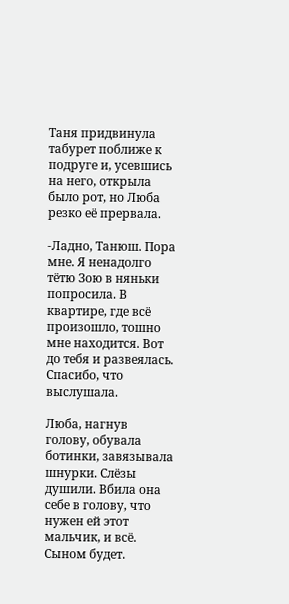Таня придвинула табурет поближе к подруге и, усевшись на него, открыла было рот, но Люба резко её прервала.

-Ладно, Танюш. Пора мне. Я ненадолго тётю Зою в няньки попросила. В квартире, где всё произошло, тошно мне находится. Вот до тебя и развеялась. Спасибо, что выслушала.

Люба, нагнув голову, обувала ботинки, завязывала шнурки. Слёзы душили. Вбила она себе в голову, что нужен ей этот мальчик, и всё. Сыном будет.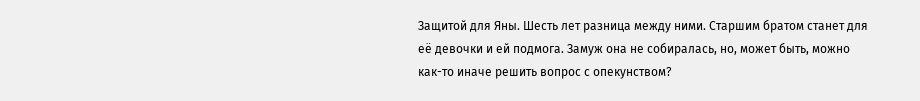Защитой для Яны. Шесть лет разница между ними. Старшим братом станет для её девочки и ей подмога. Замуж она не собиралась, но, может быть, можно как-то иначе решить вопрос с опекунством?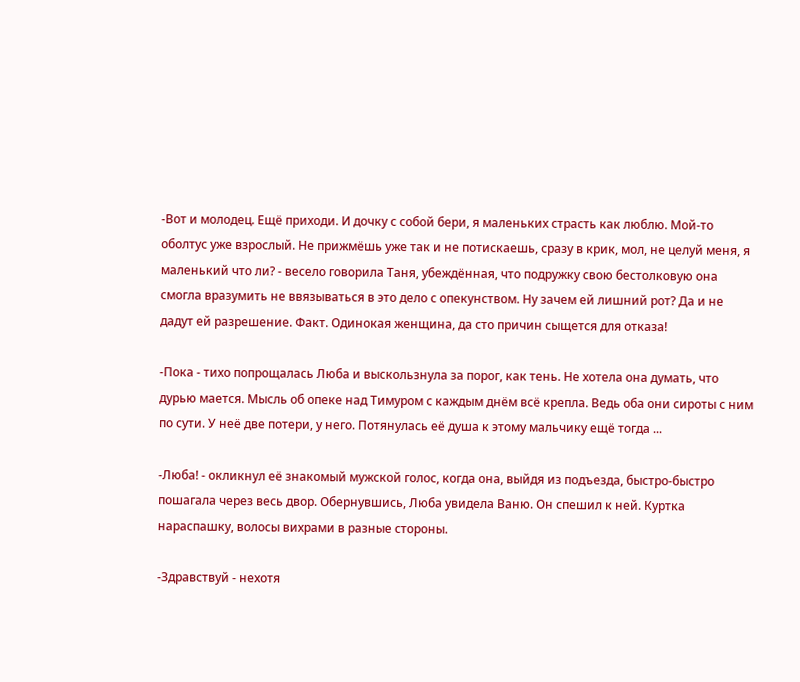-Вот и молодец. Ещё приходи. И дочку с собой бери, я маленьких страсть как люблю. Мой-то оболтус уже взрослый. Не прижмёшь уже так и не потискаешь, сразу в крик, мол, не целуй меня, я маленький что ли? - весело говорила Таня, убеждённая, что подружку свою бестолковую она смогла вразумить не ввязываться в это дело с опекунством. Ну зачем ей лишний рот? Да и не дадут ей разрешение. Факт. Одинокая женщина, да сто причин сыщется для отказа!

-Пока - тихо попрощалась Люба и выскользнула за порог, как тень. Не хотела она думать, что дурью мается. Мысль об опеке над Тимуром с каждым днём всё крепла. Ведь оба они сироты с ним по сути. У неё две потери, у него. Потянулась её душа к этому мальчику ещё тогда ...

-Люба! - окликнул её знакомый мужской голос, когда она, выйдя из подъезда, быстро-быстро пошагала через весь двор. Обернувшись, Люба увидела Ваню. Он спешил к ней. Куртка нараспашку, волосы вихрами в разные стороны.

-Здравствуй - нехотя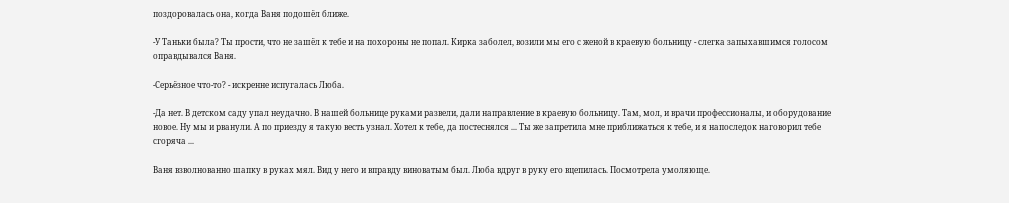поздоровалась она, когда Ваня подошёл ближе.

-У Таньки была? Ты прости, что не зашёл к тебе и на похороны не попал. Кирка заболел, возили мы его с женой в краевую больницу - слегка запыхавшимся голосом оправдывался Ваня.

-Серьёзное что-то? - искренне испугалась Люба.

-Да нет. В детском саду упал неудачно. В нашей больнице руками развели, дали направление в краевую больницу. Там, мол, и врачи профессионалы, и оборудование новое. Ну мы и рванули. А по приезду я такую весть узнал. Хотел к тебе, да постеснялся ... Ты же запретила мне приближаться к тебе, и я напоследок наговорил тебе сгоряча ...

Ваня взволнованно шапку в руках мял. Вид у него и вправду виноватым был. Люба вдруг в руку его вцепилась. Посмотрела умоляюще.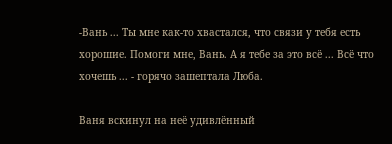-Вань ... Ты мне как-то хвастался, что связи у тебя есть хорошие. Помоги мне, Вань. А я тебе за это всё ... Всё что хочешь ... - горячо зашептала Люба.

Ваня вскинул на неё удивлённый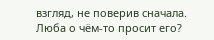взгляд, не поверив сначала. Люба о чём-то просит его?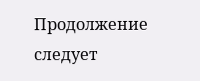Продолжение следует